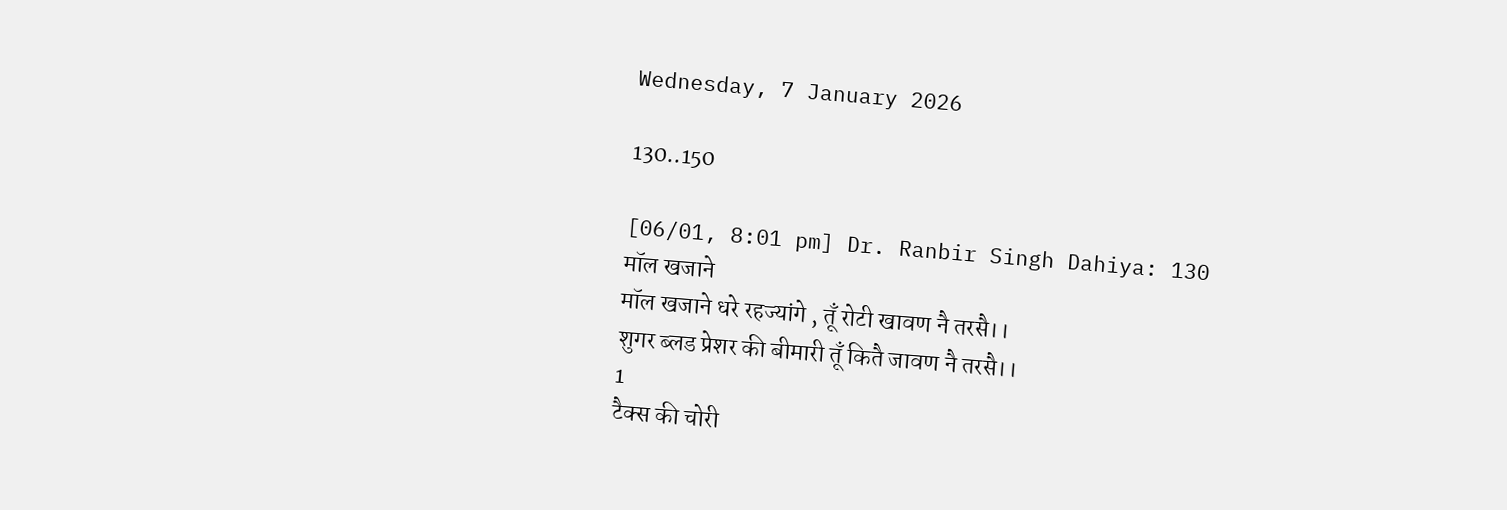Wednesday, 7 January 2026

130..150

[06/01, 8:01 pm] Dr. Ranbir Singh Dahiya: 130
मॉल खजाने
मॉल खजाने धरे रहज्यांगे , तूँ रोटी खावण नै तरसै।।
शुगर ब्लड प्रेशर की बीमारी तूँ कितै जावण नै तरसै।।
1
टैक्स की चोरी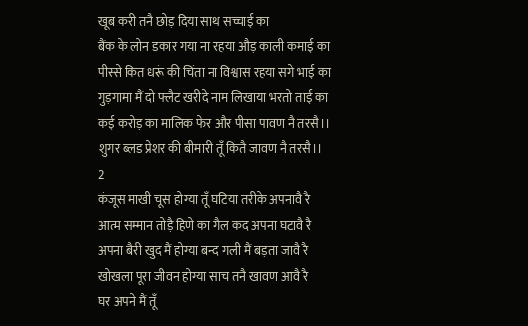खूब करी तनै छोड़ दिया साथ सच्चाई का
बैंक के लोन डकार गया ना रहया औड़ काली कमाई का
पीस्से कित धरूं की चिंता ना विश्वास रहया सगे भाई का
गुड़गामा मैं दो फ्लैट खरीदे नाम लिखाया भरतो ताई का
कई करोड़ का मालिक फेर और पीसा पावण नै तरसै।।
शुगर ब्लड प्रेशर की बीमारी तूँ कितै जावण नै तरसै।।
2
कंजूस माखी चूस होग्या तूँ घटिया तरीके अपनावै रै
आत्म सम्मान तोड़ै हिणे का गैल कद अपना घटावै रै
अपना बैरी खुद मैं होग्या बन्द गली मैं बड़ता जावै रै
खोखला पूरा जीवन होग्या साच तनै खावण आवै रै
घर अपने मैं तूँ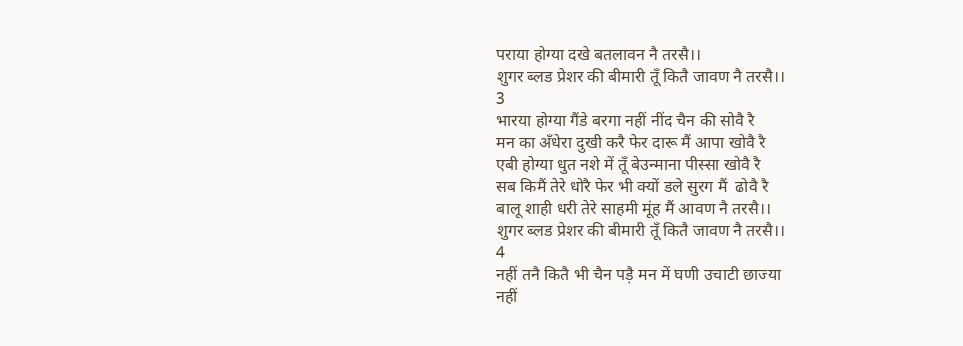पराया होग्या दखे बतलावन नै तरसै।।
शुगर ब्लड प्रेशर की बीमारी तूँ कितै जावण नै तरसै।।
3
भारया होग्या गैंडे बरगा नहीं नींद चैन की सोवै रै
मन का अँधेरा दुखी करै फेर दारू मैं आपा खोवै रै
एबी होग्या धुत नशे में तूँ बेउन्माना पीस्सा खोवै रै
सब किमैं तेरे धोरै फेर भी क्यों डले सुरग मैं  ढोवै रै
बालू शाही धरी तेरे साहमी मूंह मैं आवण नै तरसै।।
शुगर ब्लड प्रेशर की बीमारी तूँ कितै जावण नै तरसै।।
4
नहीं तनै कितै भी चैन पड़ै मन में घणी उचाटी छाज्या
नहीं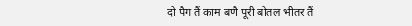दो पैग तैं काम बणै पूरी बोतल भीतर तैं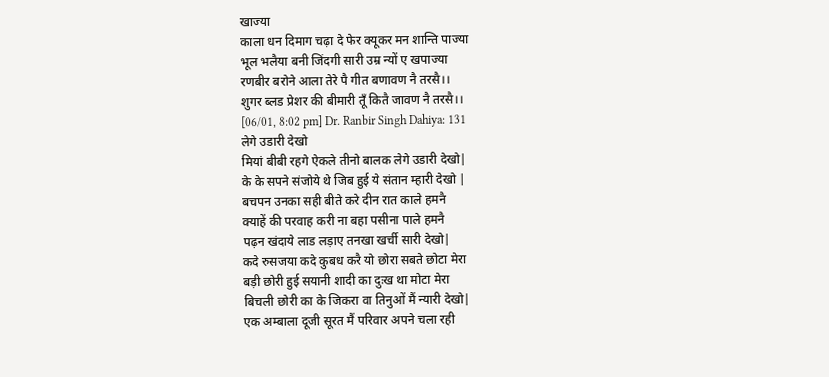खाज्या
काला धन दिमाग चढ़ा दे फेर क्यूकर मन शान्ति पाज्या
भूल भलैया बनी जिंदगी सारी उम्र न्यों ए खपाज्या
रणबीर बरोने आला तेरे पै गीत बणावण नै तरसै।।
शुगर ब्लड प्रेशर की बीमारी तूँ कितै जावण नै तरसै।।
[06/01, 8:02 pm] Dr. Ranbir Singh Dahiya: 131
लेगे उडारी देखो
मियां बीबी रहगे ऐकले तीनो बालक लेगे उडारी देखो|
के के सपने संजोये थे जिब हुई ये संतान म्हारी देखो |
बचपन उनका सही बीते करे दीन रात काले हमनै
क्याहें की परवाह करी ना बहा पसीना पाले हमनै
पढ़न खंदाये लाड लड़ाए तनखा खर्ची सारी देखो|
कदे रुसजया कदे कुबध करै यो छोरा सबते छोटा मेरा
बड़ी छोरी हुई सयानी शादी का दुःख था मोटा मेरा
बिचली छोरी का के जिकरा वा तिनुओं मैं न्यारी देखो|
एक अम्बाला दूजी सूरत मैं परिवार अपने चला रही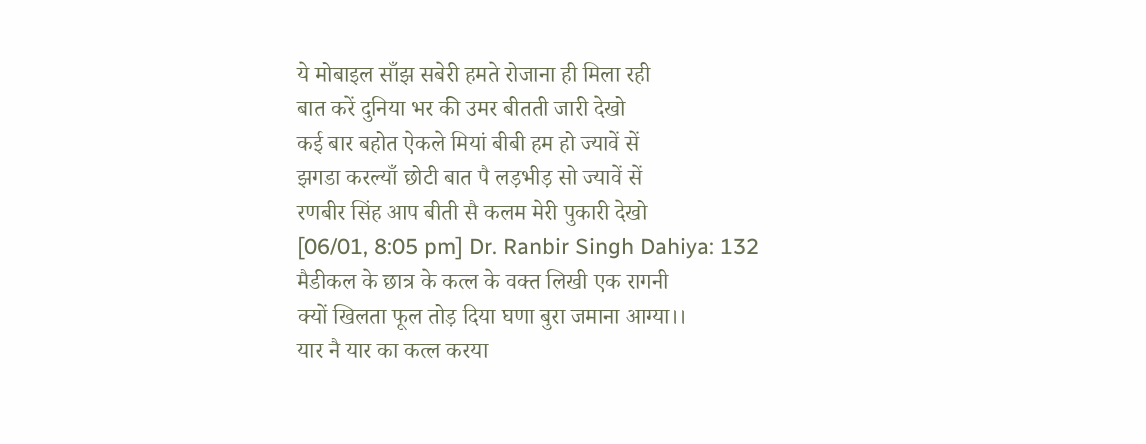ये मोबाइल साँझ सबेरी हमते रोजाना ही मिला रही
बात करें दुनिया भर की उमर बीतती जारी देखो
कई बार बहोत ऐकले मियां बीबी हम हो ज्यावें सें
झगडा करल्याँ छोटी बात पै लड़भीड़ सो ज्यावें सें
रणबीर सिंह आप बीती सै कलम मेरी पुकारी देखो
[06/01, 8:05 pm] Dr. Ranbir Singh Dahiya: 132
मैडीकल के छात्र के कत्ल के वक्त लिखी एक रागनी
क्यों खिलता फूल तोड़ दिया घणा बुरा जमाना आग्या।।
यार नै यार का कत्ल करया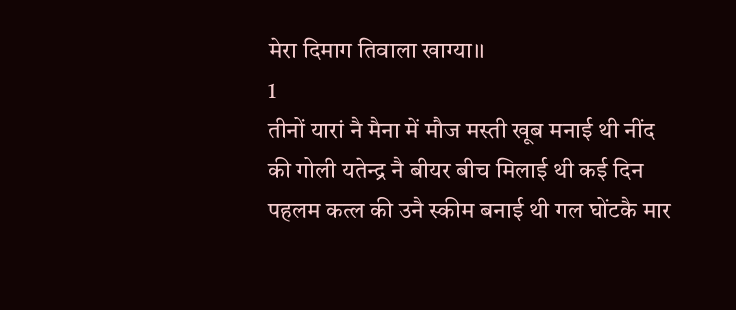मेरा दिमाग तिवाला खाग्या।।
1
तीनों यारां नै मैना में मौज मस्ती खूब मनाई थी नींद की गोली यतेन्द्र नै बीयर बीच मिलाई थी कई दिन पहलम कत्ल की उनै स्कीम बनाई थी गल घोंटकै मार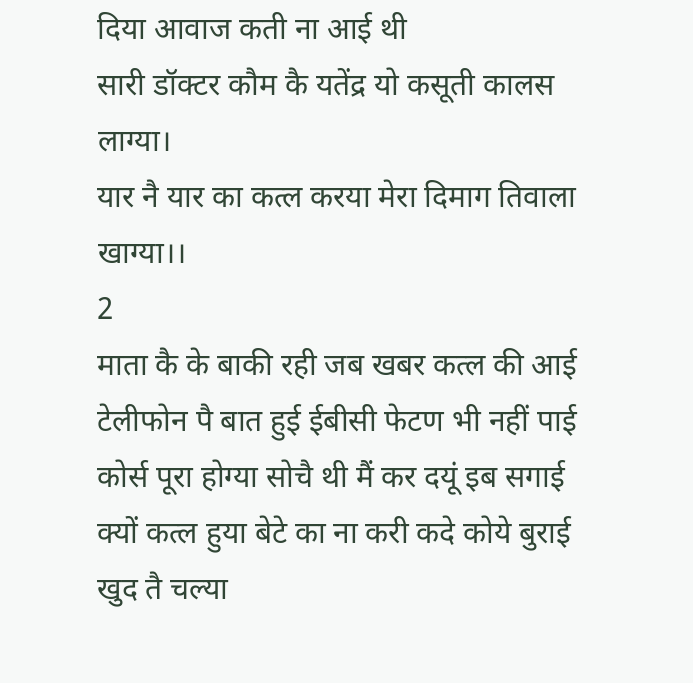दिया आवाज कती ना आई थी
सारी डॉक्टर कौम कै यतेंद्र यो कसूती कालस लाग्या।
यार नै यार का कत्ल करया मेरा दिमाग तिवाला खाग्या।।
2
माता कै के बाकी रही जब खबर कत्ल की आई टेलीफोन पै बात हुई ईबीसी फेटण भी नहीं पाई कोर्स पूरा होग्या सोचै थी मैं कर दयूं इब सगाई
क्यों कत्ल हुया बेटे का ना करी कदे कोये बुराई
खुद तै चल्या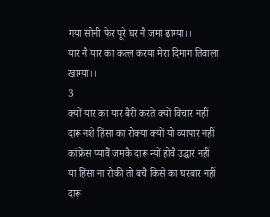गया सोनी फेर पूरे घर नै जमा ढाग्या।।
यार नै यार का कत्ल करया मेरा दिमाग तिवाला खाग्या।।
3
क्यों यार का यार बैरी करते क्यों विचार नहीं
दारू नशे हिंसा का रोक्या क्यों यो व्यापार नहीं
कांफ्रेंस प्यावैं जमकै दारू न्यों होवै उद्धार नहीं
या हिंसा ना रोकी तो बचै किसे का घरबार नहीं
दारू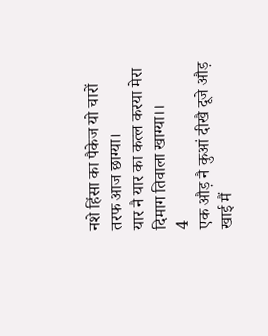नशे हिंसा का पैकेज यो चारों तरफ आज छाग्या।
यार नै यार का कत्ल करया मेरा दिमाग तिवाला खाग्या।।
4
एक औड़ नै कुआं दीखै दूजे औड़ खाई मैं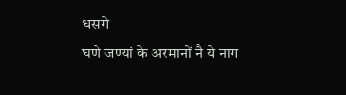धसगे
घणे जण्यां के अरमानों नै ये नाग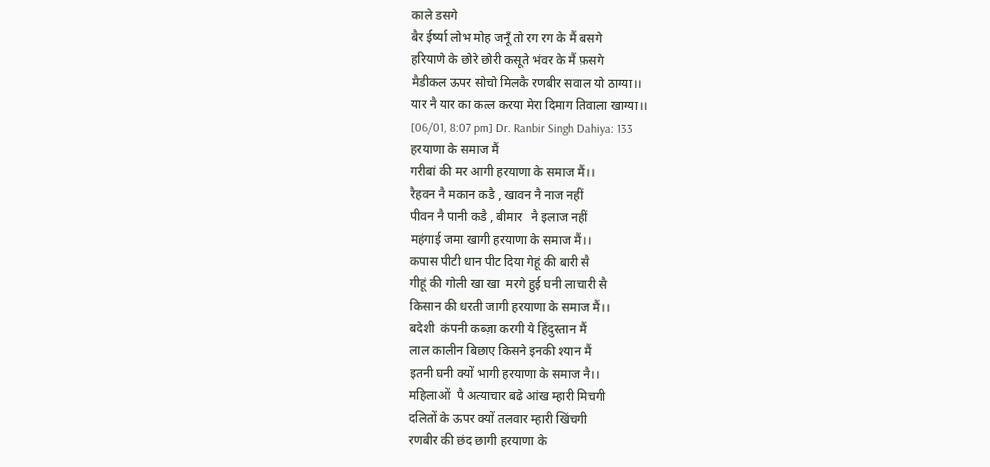काले डसगे
बैर ईर्ष्या लोभ मोह जनूँ तो रग रग के मैं बसगे
हरियाणे के छोरे छोरी कसूते भंवर के मैं फ़सगे
मैडीकल ऊपर सोचो मिलकै रणबीर सवाल यो ठाग्या।।
यार नै यार का कत्ल करया मेरा दिमाग तिवाला खाग्या।।
[06/01, 8:07 pm] Dr. Ranbir Singh Dahiya: 133
हरयाणा के समाज मैं
गरीबां की मर आगी हरयाणा के समाज मैं।।
रैहवन नै मकान कडै , खावन नै नाज नहीं
पीवन नै पानी कडै , बीमार   नै इलाज नहीं
महंगाई जमा खागी हरयाणा के समाज मैं।।
कपास पीटी धान पीट दिया गेहूं की बारी सै
गीहूं की गोली खा खा  मरगे हुई घनी लाचारी सै
किसान की धरती जागी हरयाणा के समाज मैं।।
बदेशी  कंपनी कब्ज़ा करगी ये हिंदुस्तान मैं
लाल कालीन बिछाए किसने इनकी श्यान मैं
इतनी घनी क्यों भागी हरयाणा के समाज नै।।
महिलाओं  पै अत्याचार बढे आंख म्हारी मिचगी
दलितों के ऊपर क्यों तलवार म्हारी खिंचगी
रणबीर की छंद छागी हरयाणा के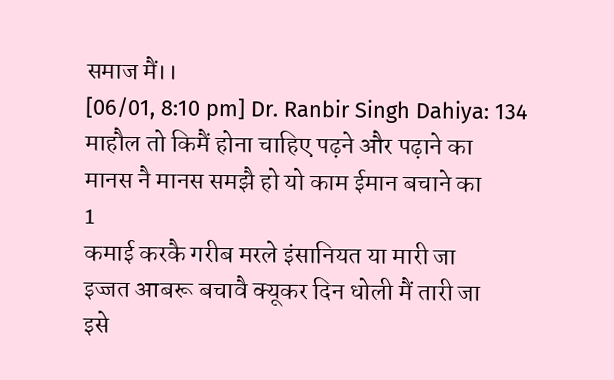समाज मैं।।
[06/01, 8:10 pm] Dr. Ranbir Singh Dahiya: 134
माहौल तो किमैं होना चाहिए पढ़ने और पढ़ाने का
मानस नै मानस समझै हो यो काम ईमान बचाने का
1
कमाई करकै गरीब मरले इंसानियत या मारी जा
इज्जत आबरू बचावै क्यूकर दिन धोली मैं तारी जा
इसे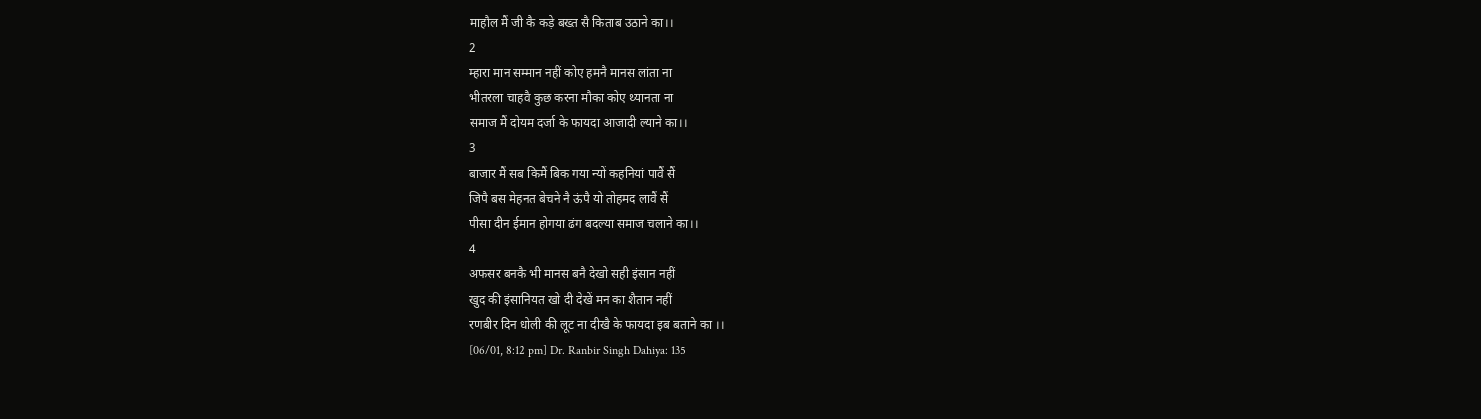माहौल मैं जी कै कड़े बख्त सै किताब उठाने का।।
2
म्हारा मान सम्मान नहीं कोए हमनै मानस लांता ना
भीतरला चाहवै कुछ करना मौका कोए थ्यानता ना
समाज मैं दोयम दर्जा के फायदा आजादी ल्याने का।।
3
बाजार मैं सब किमैं बिक गया न्यों कहनियां पावैं सैं
जिपै बस मेहनत बेचने नै ऊंपै यो तोहमद लावैं सैं
पीसा दीन ईमान होगया ढंग बदल्या समाज चलाने का।।
4
अफसर बनकै भी मानस बनै देखो सही इंसान नहीं
खुद की इंसानियत खो दी देखें मन का शैतान नहीं
रणबीर दिन धोली की लूट ना दीखै के फायदा इब बताने का ।।
[06/01, 8:12 pm] Dr. Ranbir Singh Dahiya: 135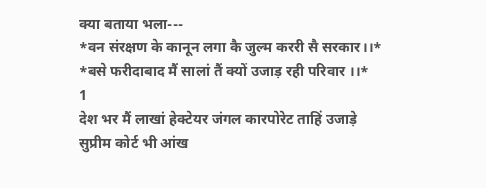क्या बताया भला---
*वन संरक्षण के कानून लगा कै जुल्म कररी सै सरकार।।*
*बसे फरीदाबाद मैं सालां तैं क्यों उजाड़ रही परिवार ।।*
1
देश भर मैं लाखां हेक्टेयर जंगल कारपोरेट ताहिं उजाड़े
सुप्रीम कोर्ट भी आंख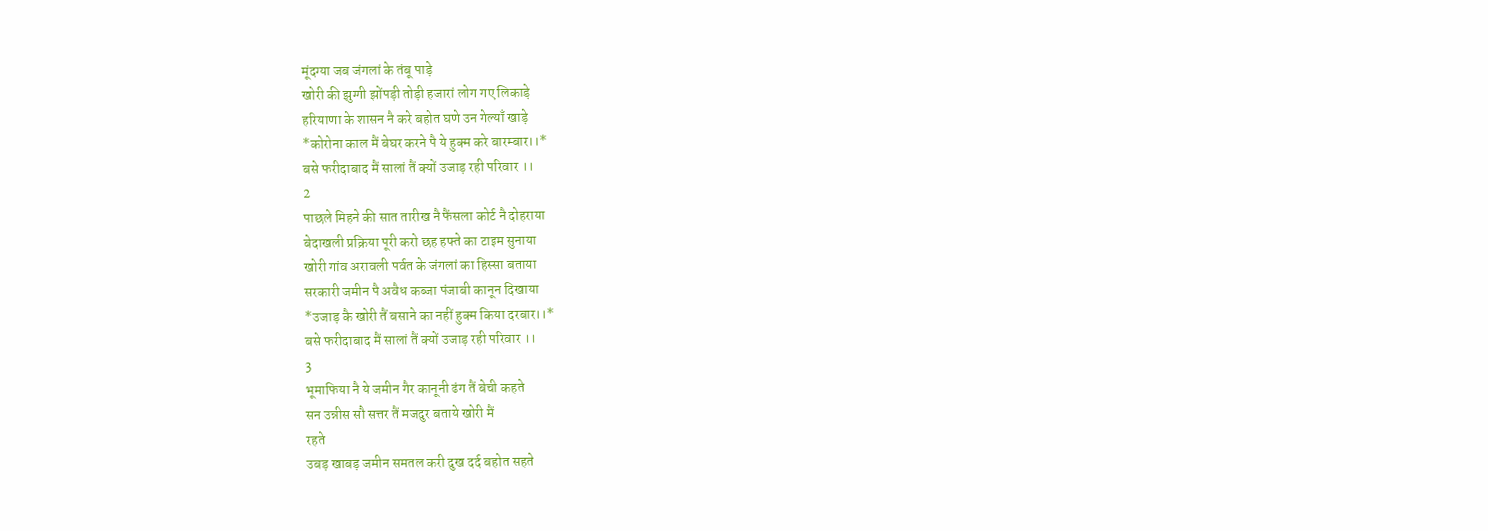मूंदग्या जब जंगलां के तंबू पाड़े
खोरी की झुग्गी झोंपड़ी तोड़ी हजारां लोग गए लिकाड़े
हरियाणा के शासन नै करे बहोत घणे उन गेल्याँ खाड़े
*कोरोना काल मैं बेघर करने पै ये हुक्म करे बारम्बार।।*
बसे फरीदाबाद मैं सालां तैं क्यों उजाड़ रही परिवार ।।
2
पाछले मिहने की सात तारीख नै फैंसला कोर्ट नै दोहराया
बेदाखली प्रक्रिया पूरी करो छह हफ्ते का टाइम सुनाया
खोरी गांव अरावली पर्वत के जंगलां का हिस्सा बताया
सरकारी जमीन पै अवैध कब्जा पंजाबी कानून दिखाया
*उजाड़ कै खोरी तैं बसाने का नहीं हुक्म किया दरबार।।*
बसे फरीदाबाद मैं सालां तैं क्यों उजाड़ रही परिवार ।।
3
भूमाफिया नै ये जमीन गैर कानूनी ढंग तैं बेची कहते
सन उन्नीस सौ सत्तर तैं मजदुर बताये खोरी मैं
रहते
उबड़ खाबड़ जमीन समतल करी दुख दर्द बहोत सहते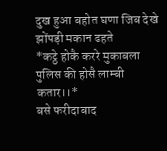दुख हुआ बहोत घणा जिब देखे झोंपड़ी मकान ढहते
*कट्ठे होकै कररे मुकाबला पुलिस की होसै लाम्बी कतार।।*
बसे फरीदाबाद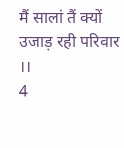मैं सालां तैं क्यों उजाड़ रही परिवार ।।
4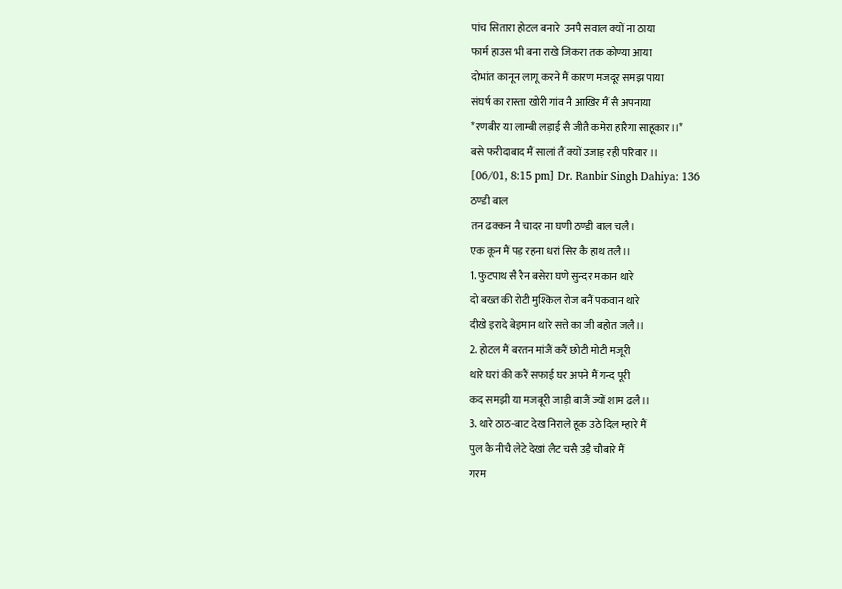पांच सितारा होटल बनारे  उनपै सवाल क्यों ना ठाया
फार्म हाउस भी बना राखे जिकरा तक कोण्या आया
दोभांत कानून लागू करने मैं कारण मजदूर समझ पाया
संघर्ष का रास्ता खोरी गांव नै आखिर मैं सै अपनाया
*रणबीर या लाम्बी लड़ाई सै जीतै कमेरा हारैगा साहूकार।।*
बसे फरीदाबाद मैं सालां तैं क्यों उजाड़ रही परिवार ।।
[06/01, 8:15 pm] Dr. Ranbir Singh Dahiya: 136
ठण्डी बाल
तन ढक्कन नै चादर ना घणी ठण्डी बाल चलै।
एक कून मैं पड़ रहना धरां सिर कै हाथ तलै।।
1. फुटपाथ सै रैन बसेरा घणे सुन्दर मकान थारे
दो बख्त की रोटी मुश्किल रोज बनैं पकवान थारे
दीखे इरादे बेइमान थारे सत्ते का जी बहोत जलै।।
2. होटल मैं बरतन मांजैं करैं छोटी मोटी मजूरी
थारे घरां की करैं सफाई घर अपने मैं गन्द पूरी
कद समझी या मजबूरी जाड़ी बाजैं ज्यों शाम ढलै।।
3. थारे ठाठ-बाट देख निराले हूक उठे दिल म्हारे मैं
पुल कै नीचै लेटे देखां लैट चसै उड़ै चौबारे मैं
गरम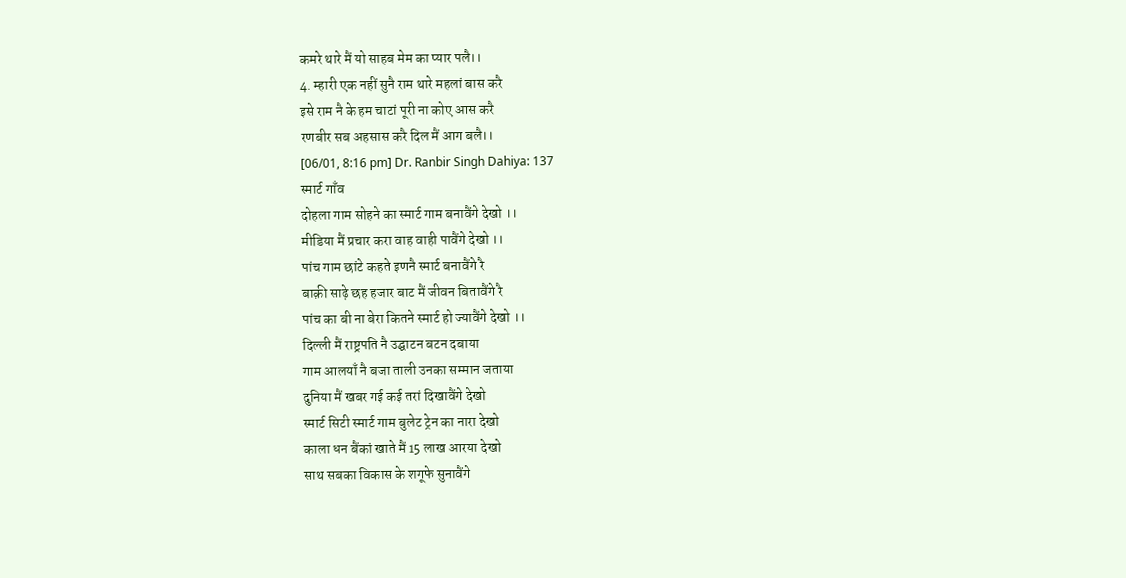कमरे थारे मैं यो साहब मेम का प्यार पलै।।
4. म्हारी एक नहीं सुनै राम थारे महलां बास करै
इसे राम नै के हम चाटां पूरी ना कोए आस करै
रणबीर सब अहसास करै दिल मैं आग बलै।।
[06/01, 8:16 pm] Dr. Ranbir Singh Dahiya: 137
स्मार्ट गाँव
दोहला गाम सोहने का स्मार्ट गाम बनावैंगे देखो ।।
मीडिया मैं प्रचार करा वाह वाही पावैंगे देखो ।।
पांच गाम छांटे कहते इणनै स्मार्ट बनावैंगे रै
बाक़ी साढ़े छह हजार बाट मैं जीवन बितावैंगे रै
पांच का बी ना बेरा कितने स्मार्ट हो ज्यावैंगे देखो ।।
दिल्ली मैं राष्ट्रपति नै उद्घाटन बटन दबाया
गाम आलयाँ नै बजा ताली उनका सम्मान जताया
दुनिया मैं खबर गई कई तरां दिखावैंगे देखो
स्मार्ट सिटी स्मार्ट गाम बुलेट ट्रेन का नारा देखो
काला धन बैंकां खाते मैं 15 लाख आरया देखो
साथ सबका विकास के शगूफे सुनावैंगे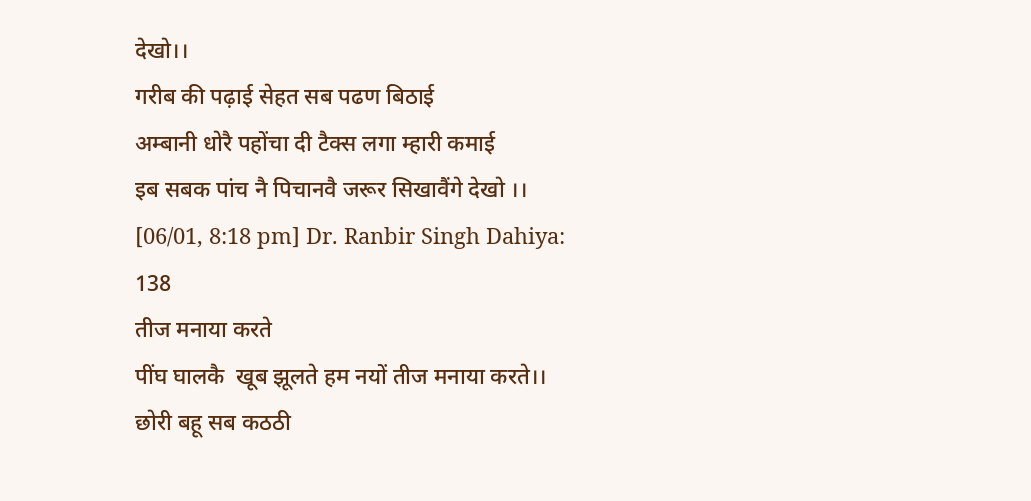देखो।।
गरीब की पढ़ाई सेहत सब पढण बिठाई
अम्बानी धोरै पहोंचा दी टैक्स लगा म्हारी कमाई
इब सबक पांच नै पिचानवै जरूर सिखावैंगे देखो ।।
[06/01, 8:18 pm] Dr. Ranbir Singh Dahiya: 138
तीज मनाया करते
पींघ घालकै  खूब झूलते हम नयों तीज मनाया करते।।
छोरी बहू सब कठठी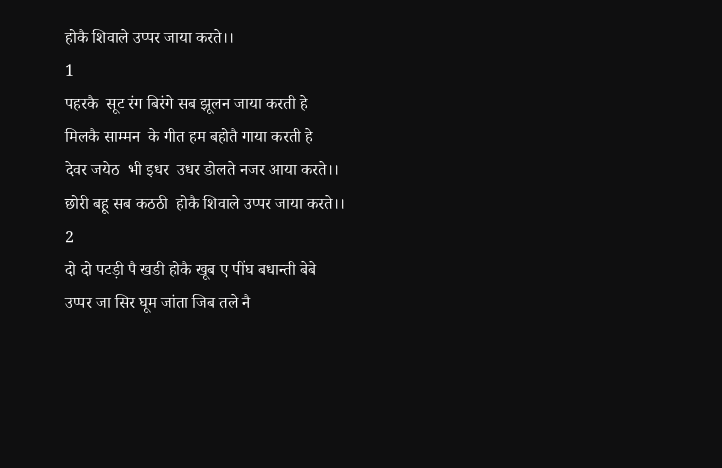होकै शिवाले उप्पर जाया करते।।
1
पहरकै  सूट रंग बिरंगे सब झूलन जाया करती हे
मिलकै साम्मन  के गीत हम बहोतै गाया करती हे
देवर जयेठ  भी इधर  उधर डोलते नजर आया करते।।
छोरी बहू सब कठठी  होकै शिवाले उप्पर जाया करते।।
2
दो दो पटड़ी पै खडी होकै खूब ए पींघ बधान्ती बेबे
उप्पर जा सिर घूम जांता जिब तले नै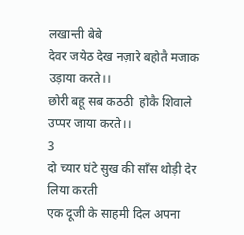लखान्ती बेबे
देवर जयेठ देख नज़ारे बहोतै मजाक उड़ाया करते।।
छोरी बहू सब कठठी  होकै शिवाले उप्पर जाया करते।।
3
दो च्यार घंटे सुख की साँस थोड़ी देर लिया करती
एक दूजी के साहमी दिल अपना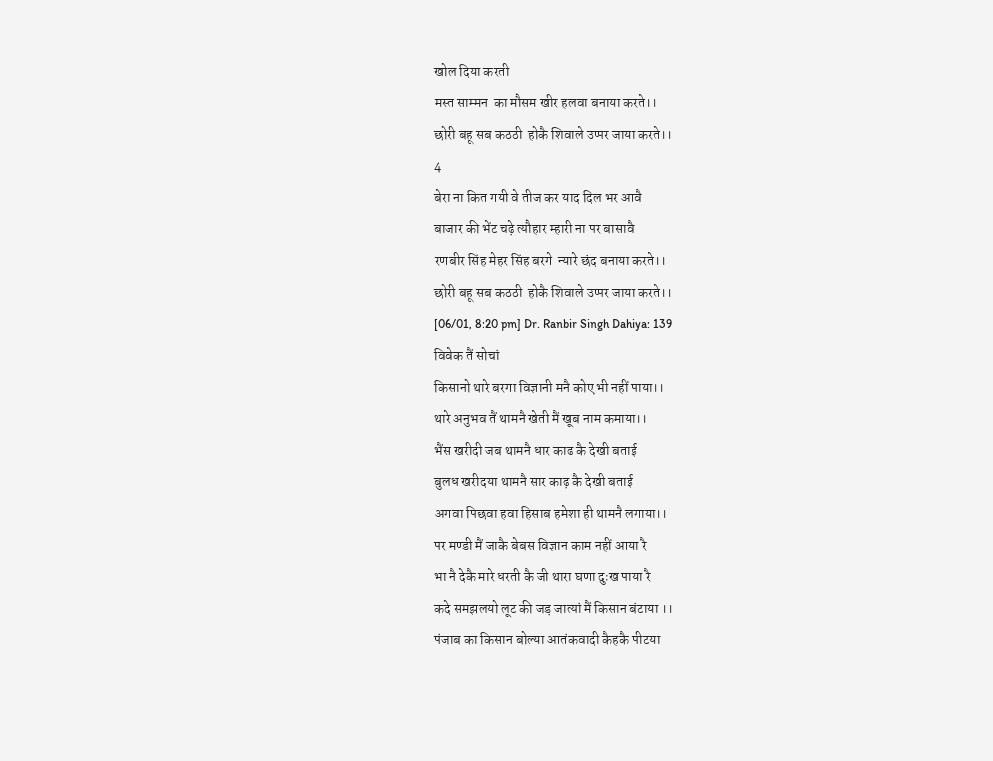खोल दिया करती
मस्त साम्मन  का मौसम खीर हलवा बनाया करते।।
छोरी बहू सब कठठी  होकै शिवाले उप्पर जाया करते।।
4
बेरा ना कित गयी वे तीज कर याद दिल भर आवै
बाजार की भेंट चढ़े त्यौहार म्हारी ना पर बासावै
रणबीर सिंह मेहर सिंह बरगे  न्यारे छंद बनाया करते।।
छोरी बहू सब कठठी  होकै शिवाले उप्पर जाया करते।।
[06/01, 8:20 pm] Dr. Ranbir Singh Dahiya: 139
विवेक तैं सोचां
किसानो थारे बरगा विज्ञानी मनै कोए भी नहीं पाया।।
थारे अनुभव तैं थामनै खेती मैं खूब नाम कमाया।।
भैंस खरीदी जब थामनै धार काढ कै देखी बताई
बुलध खरीदया थामनै सार काढ़ कै देखी बताई
अगवा पिछवा हवा हिसाब हमेशा ही थामनै लगाया।।
पर मण्डी मैं जाकै बेबस विज्ञान काम नहीं आया रै
भा नै देकै मारे धरती कै जी थारा घणा दुःख पाया रै
कदे समझलयो लूट की जड़ जात्यां मैं किसान बंटाया ।।
पंजाब का किसान बोल्या आतंकवादी कैहकै पीटया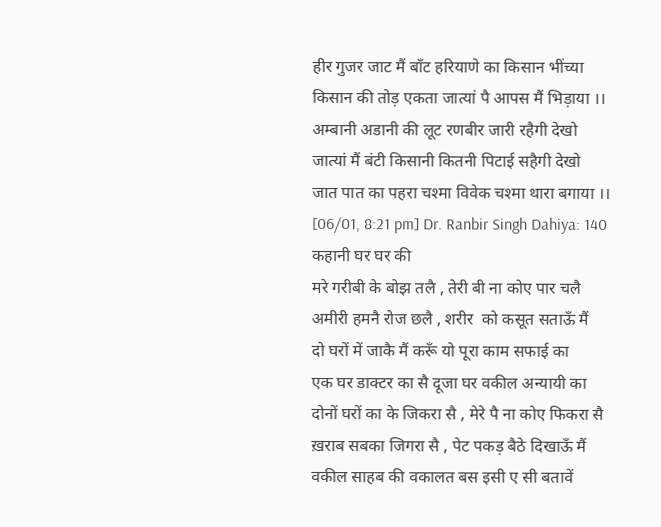हीर गुजर जाट मैं बाँट हरियाणे का किसान भींच्या
किसान की तोड़ एकता जात्यां पै आपस मैं भिड़ाया ।।
अम्बानी अडानी की लूट रणबीर जारी रहैगी देखो
जात्यां मैं बंटी किसानी कितनी पिटाई सहैगी देखो
जात पात का पहरा चश्मा विवेक चश्मा थारा बगाया ।।
[06/01, 8:21 pm] Dr. Ranbir Singh Dahiya: 140
कहानी घर घर की
मरे गरीबी के बोझ तलै , तेरी बी ना कोए पार चलै
अमीरी हमनै रोज छलै , शरीर  को कसूत सताऊँ मैं
दो घरों में जाकै मैं करूँ यो पूरा काम सफाई का
एक घर डाक्टर का सै दूजा घर वकील अन्यायी का
दोनों घरों का के जिकरा सै , मेरे पै ना कोए फिकरा सै
ख़राब सबका जिगरा सै , पेट पकड़ बैठे दिखाऊँ मैं
वकील साहब की वकालत बस इसी ए सी बतावें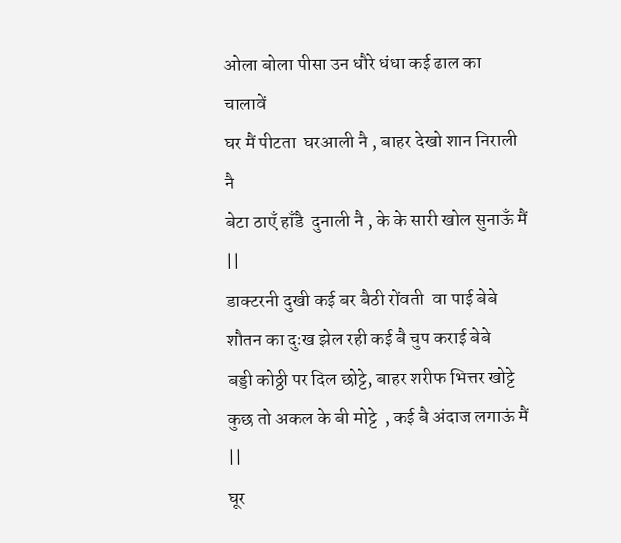ओला बोला पीसा उन धौरे धंधा कई ढाल का चालावें
घर मैं पीटता  घरआली नै , बाहर देखो शान निराली नै
बेटा ठाएँ हाँडै  दुनाली नै , के के सारी खोल सुनाऊँ मैं ||
डाक्टरनी दुखी कई बर बैठी रोंवती  वा पाई बेबे
शौतन का दुःख झेल रही कई बै चुप कराई बेबे
बड्डी कोठ्ठी पर दिल छोट्टे, बाहर शरीफ भित्तर खोट्टे
कुछ तो अकल के बी मोट्टे  , कई बै अंदाज लगाऊं मैं ||
घूर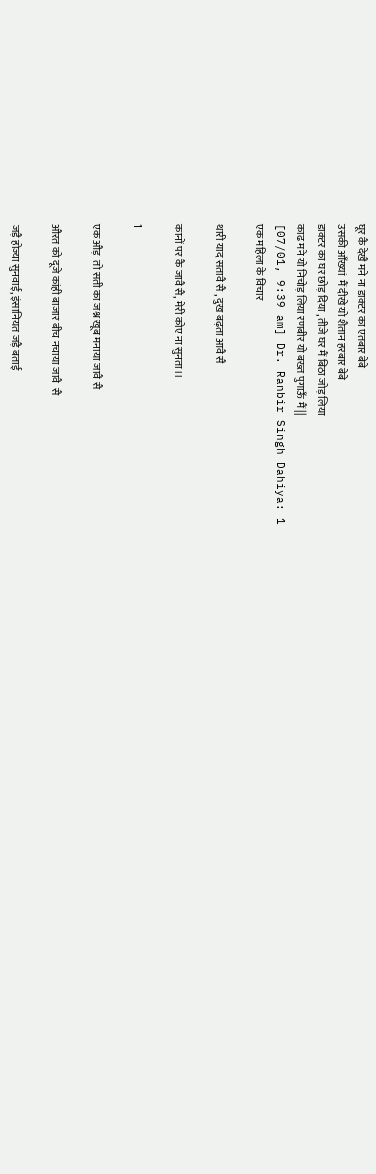घूर कै देखै मने ना डाक्टर का एतबार बेबे
उसकी आँख्यां  मैं दीखे यो शैतान हरबार बेबे
डाक्टर का घर छोड़ दिया , तीजे घर मैं बिठा जोड़ लिया
काढ मने यो निचोड़ लिया रणबीर यो बख्त पुगाऊँ मैं ||
[07/01, 9:39 am] Dr. Ranbir Singh Dahiya: 1
एक महिला के विचार

थारी याद सतावै सै , दुख बढ़ता आवै सै

कानों पर कै जावै सै, मेरी कोए ना सुनता।।

1

एक औड़  तो सती का जश्न खूब मनाया जावै सै

औरत को दूजे कांही बाजार बीच नचाया जावै  सै

जड़ै होज्या सुनवाई, इंसानियत जड़ै बताई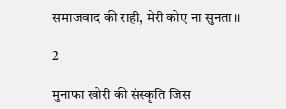समाजवाद की राही, मेरी कोए ना सुनता।।

2

मुनाफा खोरी की संस्कृति जिस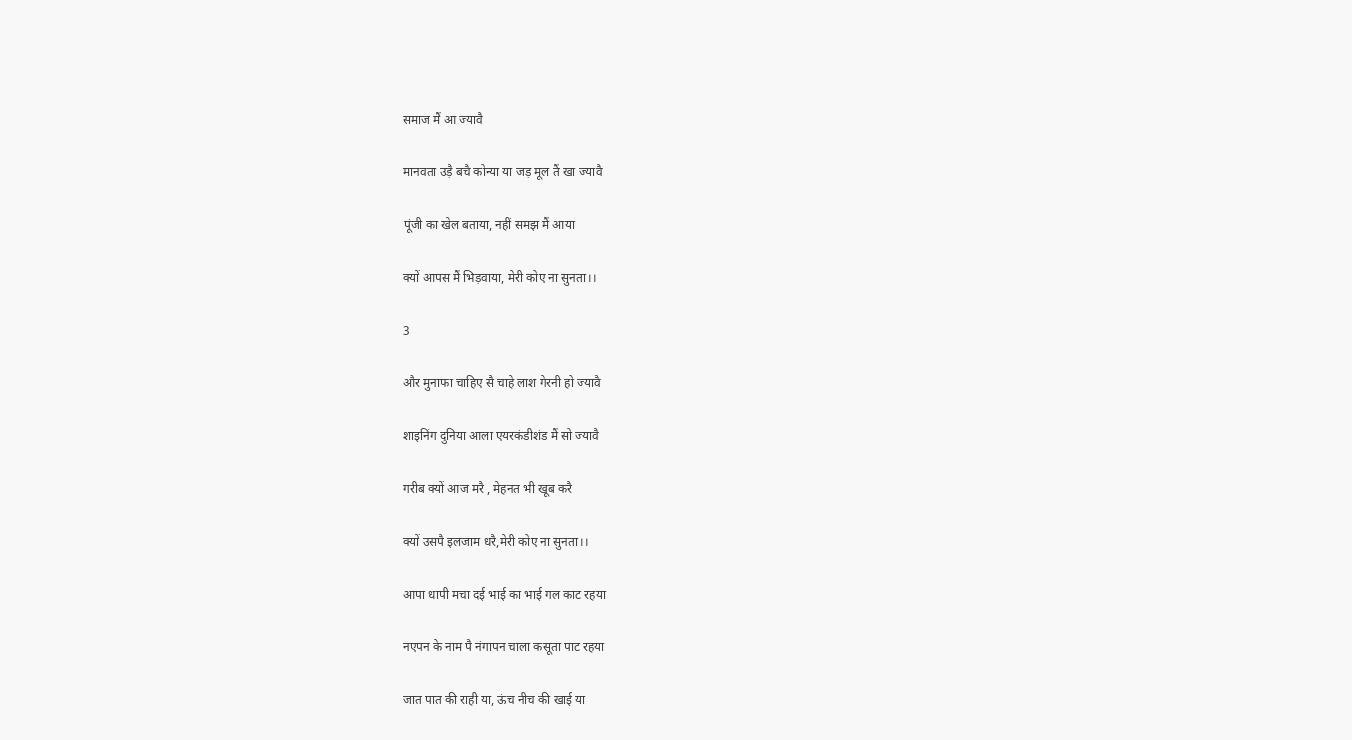समाज मैं आ ज्यावै

मानवता उड़ै बचै कोन्या या जड़ मूल तैं खा ज्यावै

पूंजी का खेल बताया, नहीं समझ मैं आया

क्यों आपस मैं भिड़वाया, मेरी कोए ना सुनता।।

3

और मुनाफा चाहिए सै चाहे लाश गेरनी हो ज्यावै

शाइनिंग दुनिया आला एयरकंडीशंड मैं सो ज्यावै

गरीब क्यों आज मरै , मेहनत भी खूब करै

क्यों उसपै इलजाम धरै,मेरी कोए ना सुनता।।

आपा धापी मचा दई भाई का भाई गल काट रहया

नएपन के नाम पै नंगापन चाला कसूता पाट रहया

जात पात की राही या, ऊंच नीच की खाई या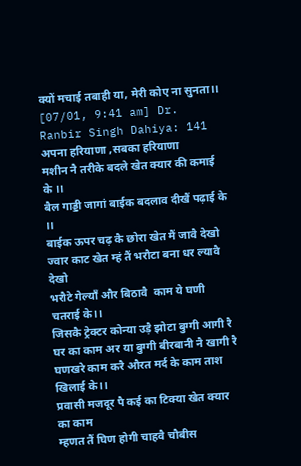क्यों मचाई तबाही या, मेरी कोए ना सुनता।।
[07/01, 9:41 am] Dr. Ranbir Singh Dahiya: 141
अपना हरियाणा ,सबका हरियाणा
मशीन नै तरीके बदले खेत क्यार की कमाई के ।।
बैल गाड्डी जागां बाईक बदलाव दीखैं पढ़ाई के ।।
बाईक ऊपर चढ़ कै छोरा खेत मैं जावै देखो
ज्वार काट खेत म्हं तैं भरौटा बना धर ल्यावै देखो
भरौटे गेल्याँ और बिठावै  काम ये घणी चतराई के।।
जिसकै ट्रेक्टर कोन्या उड़ै झोटा बुग्गी आगी रै
घर का काम अर या बुग्गी बीरबानी नै खागी रै
घणखरे काम करै औरत मर्द के काम ताश खिलाई के।।
प्रवासी मजदूर पै कई का टिक्या खेत क्यार का काम
म्हणत तैं घिण होगी चाहवै चौबीस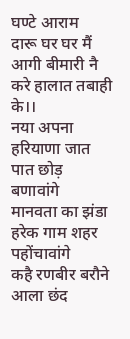घण्टे आराम
दारू घर घर मैं आगी बीमारी नै करे हालात तबाही के।।
नया अपना हरियाणा जात पात छोड़ बणावांगे
मानवता का झंडा हरेक गाम शहर पहोंचावांगे
कहै रणबीर बरौने आला छंद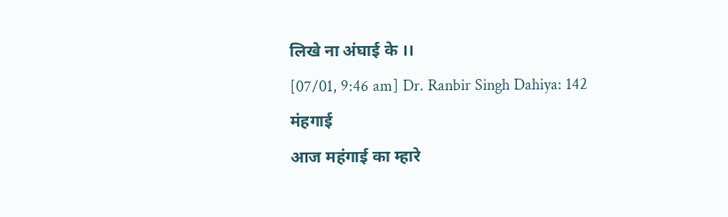लिखे ना अंघाई के ।।
[07/01, 9:46 am] Dr. Ranbir Singh Dahiya: 142
मंहगाई
आज महंगाई का म्हारे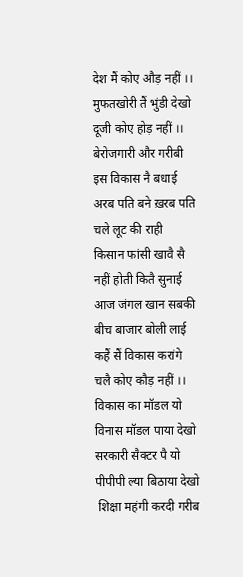देश मैं कोए औड़ नहीं ।।
मुफतखोरी तैं भुंडी देखो दूजी कोए होड़ नहीं ।।
बेरोजगारी और गरीबी इस विकास नै बधाई
अरब पति बने ख़रब पति चले लूट की राही
किसान फांसी खावै सै नहीं होती कितै सुनाई
आज जंगल खान सबकी बीच बाजार बोली लाई
कहैं सैं विकास करांगे चलै कोए कौड़ नहीं ।।
विकास का मॉडल यो विनास मॉडल पाया देखो
सरकारी सैक्टर पै यो पीपीपी ल्या बिठाया देखो
 शिक्षा महंगी करदी गरीब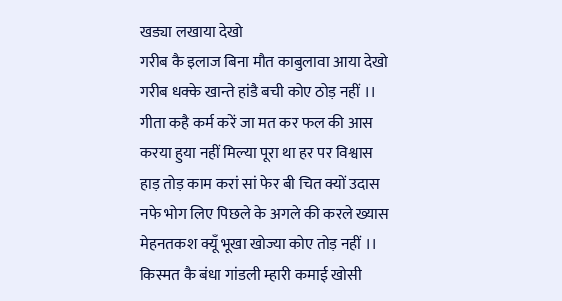खड्या लखाया देखो
गरीब कै इलाज बिना मौत काबुलावा आया देखो
गरीब धक्के खान्ते हांडै बची कोए ठोड़ नहीं ।।
गीता कहै कर्म करें जा मत कर फल की आस
करया हुया नहीं मिल्या पूरा था हर पर विश्वास
हाड़ तोड़ काम करां सां फेर बी चित क्यों उदास
नफे भोग लिए पिछले के अगले की करले ख्यास
मेहनतकश क्यूँ भूखा खोज्या कोए तोड़ नहीं ।।
किस्मत कै बंधा गांडली म्हारी कमाई खोसी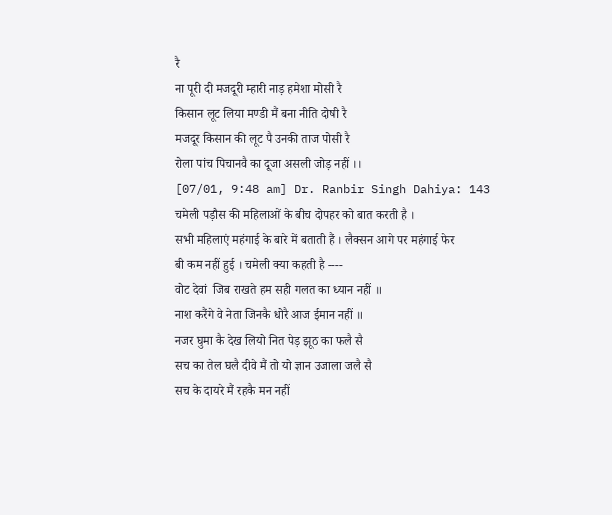रै
ना पूरी दी मजदूरी म्हारी नाड़ हमेशा मोसी रै
किसान लूट लिया मण्डी मैं बना नीति दोषी रै
मजदूर किसान की लूट पै उनकी ताज पोसी रै
रोला पांच पिचानवै का दूजा असली जोड़ नहीं ।।
[07/01, 9:48 am] Dr. Ranbir Singh Dahiya: 143
चमेली पड़ौस की महिलाओं के बीच दोपहर को बात करती है ।
सभी महिलाएं महंगाई के बारे में बताती हैं । लैक्सन आगे पर महंगाई फेर
बी कम नहीं हुई । चमेली क्या कहती है ----
वोट देवां  जिब राखते हम सही गलत का ध्यान नहीं ॥
नाश करैंगे वे नेता जिनकै धोरै आज ईमान नहीं ॥
नजर घुमा कै देख लियो नित पेड़ झूठ का फलै सै
सच का तेल घलै दीवे मैं तो यो ज्ञान उजाला जलै सै
सच के दायरे मैं रहकै मन नहीं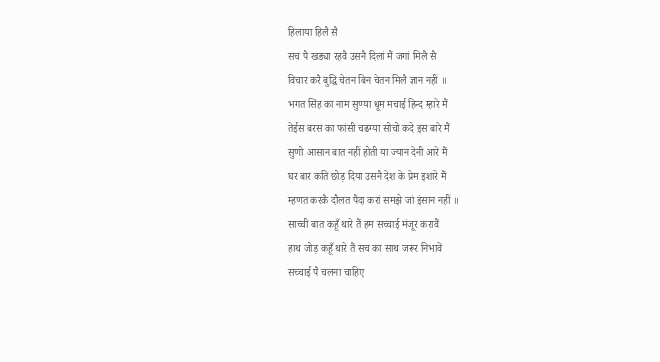हिलाया हिलै सै
सच पै खड्या रहवै उसनै दिलां मैं जगां मिलै सै
विचार करै बुद्धि चेतन बिन चेतन मिलै ज्ञान नहीं ॥
भगत सिंह का नाम सुण्या धूम मचाई हिन्द म्हारे मैं
तेईस बरस का फांसी चढग्या सोचो कदे इस बारे मैं
सुणो आसान बात नहीं होती या ज्यान देनी आरे मैं
घर बार कति छोड़ दिया उसनै देश के प्रेम इशारे मैं
म्हणत करकै दौलत पैदा करां समझे जां इंसान नहीं ॥
साच्ची बात कहूँ थारे तैं हम सच्चाई मंजूर करावैं
हाथ जोड़ कहूँ थारे तैं सच का साथ जरूर निभावें
सच्चाई पै चलना चाहिए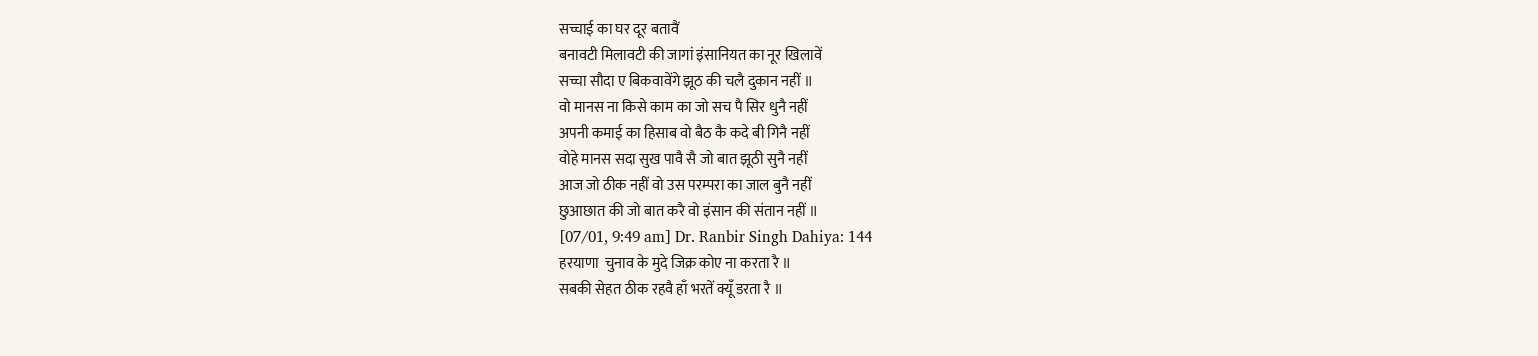सच्चाई का घर दूर बतावैं
बनावटी मिलावटी की जागां इंसानियत का नूर खिलावें
सच्चा सौदा ए बिकवावेंगे झूठ की चलै दुकान नहीं ॥
वो मानस ना किसे काम का जो सच पै सिर धुनै नहीं
अपनी कमाई का हिसाब वो बैठ कै कदे बी गिनै नहीं
वोहे मानस सदा सुख पावै सै जो बात झूठी सुनै नहीं
आज जो ठीक नहीं वो उस परम्परा का जाल बुनै नहीं
छुआछात की जो बात करै वो इंसान की संतान नहीं ॥
[07/01, 9:49 am] Dr. Ranbir Singh Dahiya: 144
हरयाणा  चुनाव के मुदे जिक्र कोए ना करता रै ॥
सबकी सेहत ठीक रहवै हाँ भरतें क्यूँ डरता रै ॥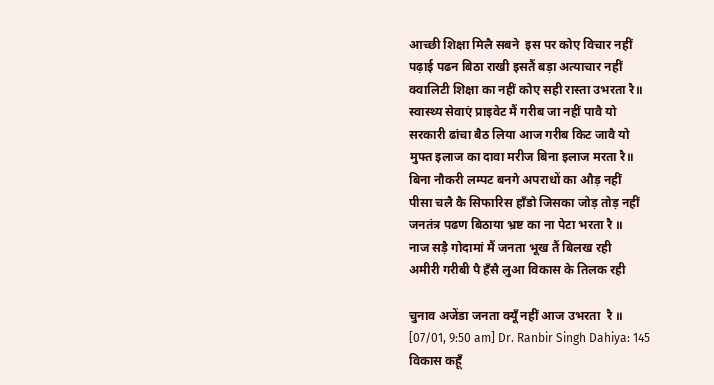आच्छी शिक्षा मिलै सबने  इस पर कोए विचार नहीं
पढ़ाई पढन बिठा राखी इसतैं बड़ा अत्याचार नहीं
क्वालिटी शिक्षा का नहीं कोए सही रास्ता उभरता रै॥
स्वास्थ्य सेवाएं प्राइवेट मैं गरीब जा नहीं पावै यो
सरकारी ढांचा बैठ लिया आज गरीब किट जावै यो
मुफ्त इलाज का दावा मरीज बिना इलाज मरता रै॥
बिना नौकरी लम्पट बनगे अपराधों का औड़ नहीं
पीसा चलै कै सिफारिस हाँडो जिसका जोड़ तोड़ नहीं
जनतंत्र पढण बिठाया भ्रष्ट का ना पेटा भरता रै ॥
नाज सड़ै गोदामां मैं जनता भूख तैं बिलख रही
अमीरी गरीबी पै हँसै लुआ विकास के तिलक रही

चुनाव अजेंडा जनता क्यूँ नहीं आज उभरता  रै ॥
[07/01, 9:50 am] Dr. Ranbir Singh Dahiya: 145
विकास कहूँ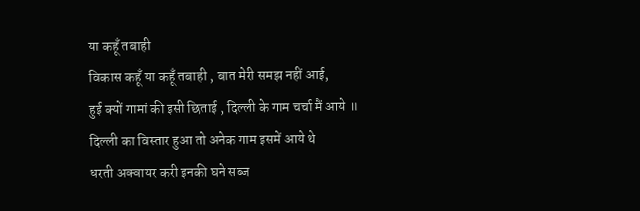या कहूँ तबाही
विकास कहूँ या कहूँ तबाही , बात मेरी समझ नहीं आई,
हुई क्यों गामां की इसी छिताई , दिल्ली के गाम चर्चा मैं आये ॥
दिल्ली का विस्तार हुआ तो अनेक गाम इसमें आये थे
धरती अक्वायर करी इनकी घने सब्ज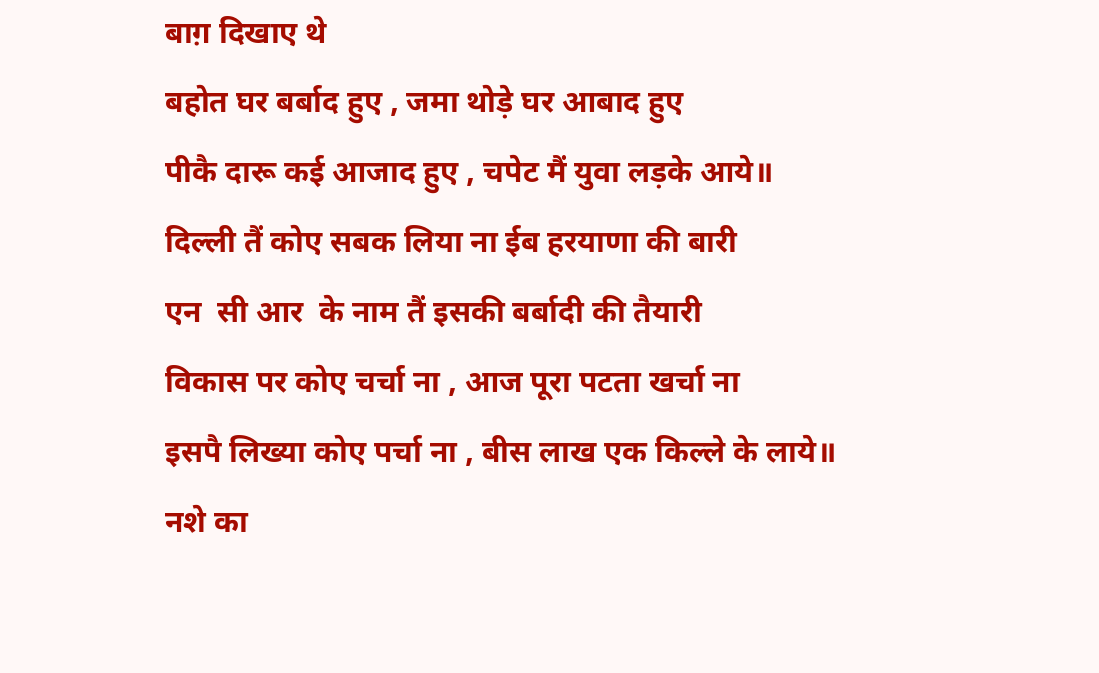बाग़ दिखाए थे
बहोत घर बर्बाद हुए , जमा थोड़े घर आबाद हुए
पीकै दारू कई आजाद हुए , चपेट मैं युवा लड़के आये॥
दिल्ली तैं कोए सबक लिया ना ईब हरयाणा की बारी
एन  सी आर  के नाम तैं इसकी बर्बादी की तैयारी
विकास पर कोए चर्चा ना , आज पूरा पटता खर्चा ना
इसपै लिख्या कोए पर्चा ना , बीस लाख एक किल्ले के लाये॥
नशे का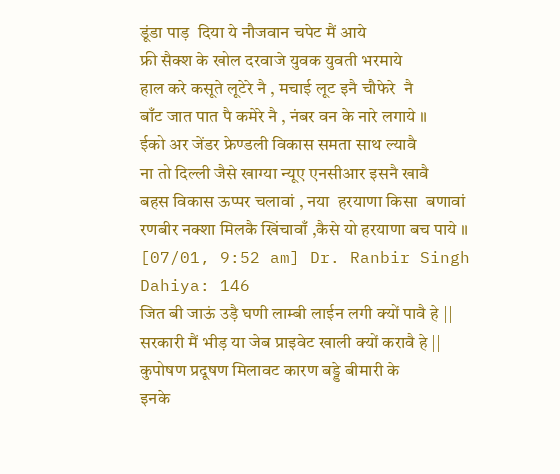डूंडा पाड़  दिया ये नौजवान चपेट मैं आये
फ्री सैक्श के खोल दरवाजे युवक युवती भरमाये
हाल करे कसूते लूटेरे नै , मचाई लूट इनै चौफेरे  नै
बाँट जात पात पै कमेरे नै , नंबर वन के नारे लगाये ॥
ईको अर जेंडर फ्रेण्डली विकास समता साथ ल्यावै
ना तो दिल्ली जैसे खाग्या न्यूए एनसीआर इसनै खावै
बहस विकास ऊप्पर चलावां , नया  हरयाणा किसा  बणावां
रणबीर नक्शा मिलकै खिंचावाँ ,कैसे यो हरयाणा बच पाये ॥
[07/01, 9:52 am] Dr. Ranbir Singh Dahiya: 146
जित बी जाऊं उड़ै घणी लाम्बी लाईन लगी क्यों पावै हे ||
सरकारी मैं भीड़ या जेब प्राइवेट खाली क्यों करावै हे ||
कुपोषण प्रदूषण मिलावट कारण बड्डे बीमारी के
इनके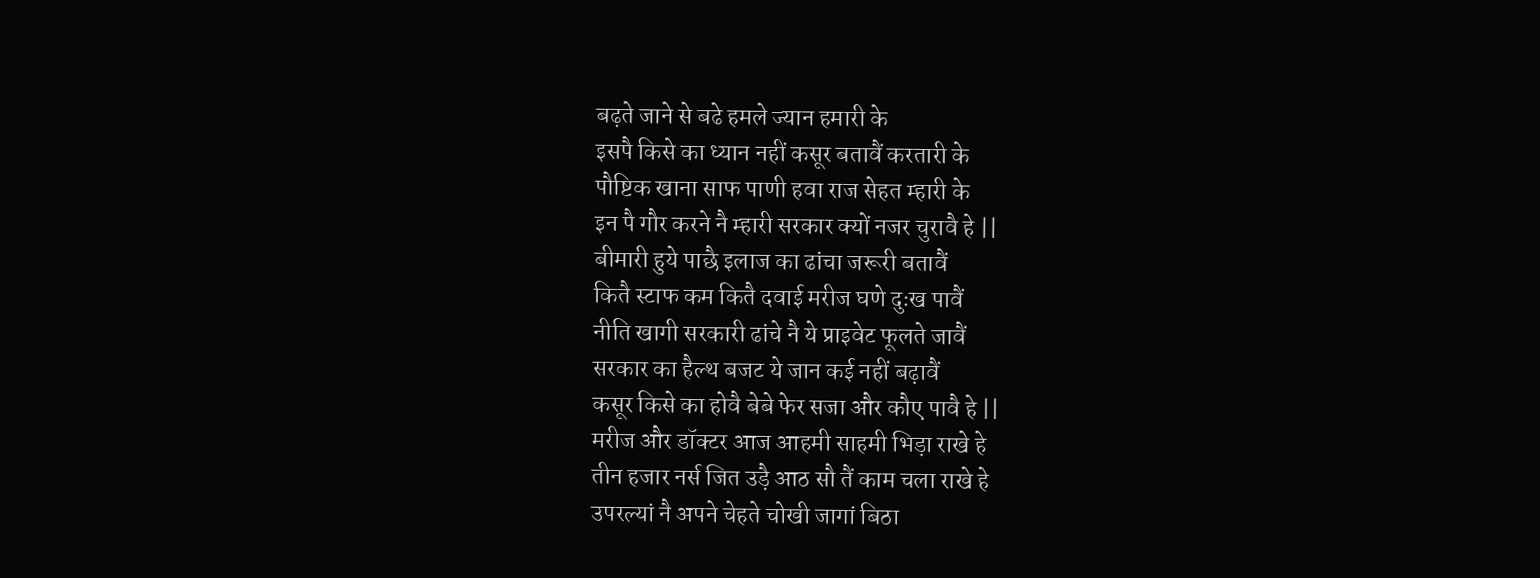बढ़ते जाने से बढे हमले ज्यान हमारी के
इसपै किसे का ध्यान नहीं कसूर बतावैं करतारी के
पौष्टिक खाना साफ पाणी हवा राज सेहत म्हारी के
इन पै गौर करने नै म्हारी सरकार क्यों नजर चुरावै हे ||
बीमारी हुये पाछै इलाज का ढांचा जरूरी बतावैं
कितै स्टाफ कम कितै दवाई मरीज घणे दुःख पावैं
नीति खागी सरकारी ढांचे नै ये प्राइवेट फूलते जावैं
सरकार का हैल्थ बजट ये जान कई नहीं बढ़ावैं
कसूर किसे का होवै बेबे फेर सजा और कौए पावै हे ||
मरीज और डॉक्टर आज आहमी साहमी भिड़ा राखे हे
तीन हजार नर्स जित उड़ै आठ सौ तैं काम चला राखे हे
उपरल्यां नै अपने चेहते चोखी जागां बिठा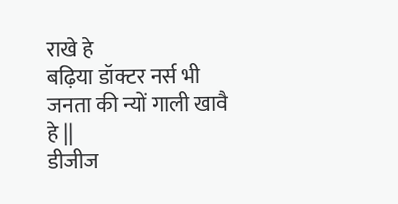राखे हे
बढ़िया डॉक्टर नर्स भी जनता की न्यों गाली खावै हे ||
डीजीज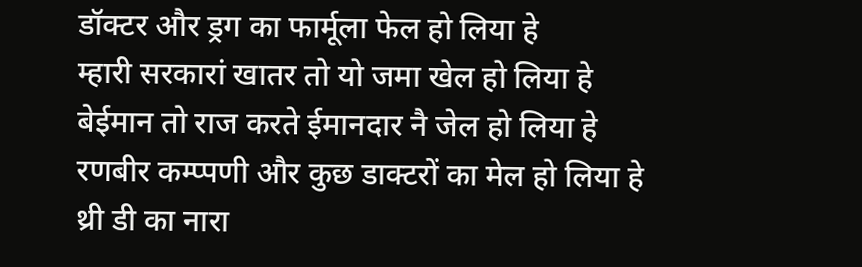डॉक्टर और ड्रग का फार्मूला फेल हो लिया हे
म्हारी सरकारां खातर तो यो जमा खेल हो लिया हे
बेईमान तो राज करते ईमानदार नै जेल हो लिया हे
रणबीर कम्प्पणी और कुछ डाक्टरों का मेल हो लिया हे
थ्री डी का नारा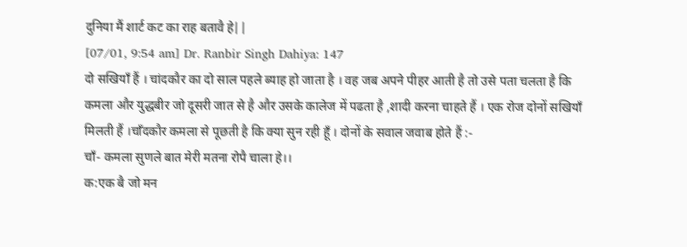दुनिया मैं शार्ट कट का राह बतावै हे||
[07/01, 9:54 am] Dr. Ranbir Singh Dahiya: 147
दो सखियाँ हैं । चांदकौर का दो साल पहले ब्याह हो जाता है । वह जब अपने पीहर आती है तो उसे पता चलता है कि कमला और युद्धबीर जो दूसरी जात से है और उसके कालेज में पढता है ,शादी करना चाहते हैं । एक रोज दोनों सखियाँ मिलती हैं ।चाँदकौर कमला से पूछती है कि क्या सुन रही हूँ । दोनों के सवाल जवाब होते हैं :-
चाँ- कमला सुणले बात मेरी मतना रोपै चाला हे।।
क:एक बै जो मन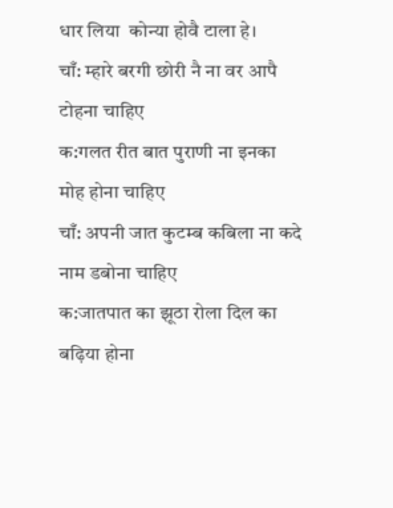धार लिया  कोन्या होवै टाला हे।
चाँ: म्हारे बरगी छोरी नै ना वर आपै टोहना चाहिए
क:गलत रीत बात पुराणी ना इनका मोह होना चाहिए
चाँ: अपनी जात कुटम्ब कबिला ना कदे नाम डबोना चाहिए
क:जातपात का झूठा रोला दिल का बढ़िया होना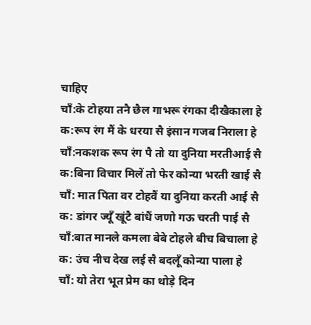चाहिए
चाँ:के टोहया तनै छैल गाभरू रंगका दीखैकाला हे
क:रूप रंग मैं के धरया सै इंसान गजब निराला हे
चाँ:नकशक रूप रंग पै तो या दुनिया मरतीआई सै
क:बिना विचार मिलें तो फेर कोन्या भरती खाई सै
चाँ: मात पिता वर टोहवैं या दुनिया करती आई सै
क: डांगर ज्यूँ खूंटै बांधैं जणो गऊ चरती पाई सै
चाँ:बात मानले कमला बेबे टोहले बीच बिचाला हे
क: उंच नीच देख लई सै बदलूँ कोन्या पाला हे
चाँ: यो तेरा भूत प्रेम का थोड़े दिन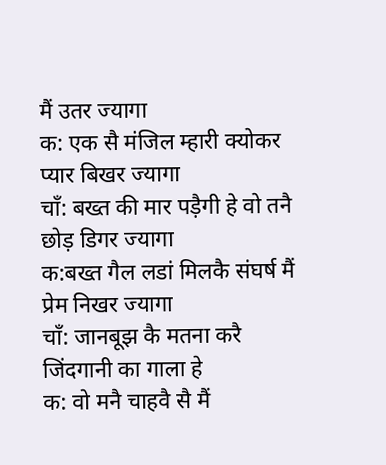मैं उतर ज्यागा
क: एक सै मंजिल म्हारी क्योकर प्यार बिखर ज्यागा
चाँ: बख्त की मार पड़ैगी हे वो तनै छोड़ डिगर ज्यागा
क:बख्त गैल लडां मिलकै संघर्ष मैं प्रेम निखर ज्यागा
चाँ: जानबूझ कै मतना करै जिंदगानी का गाला हे
क: वो मनै चाहवै सै मैं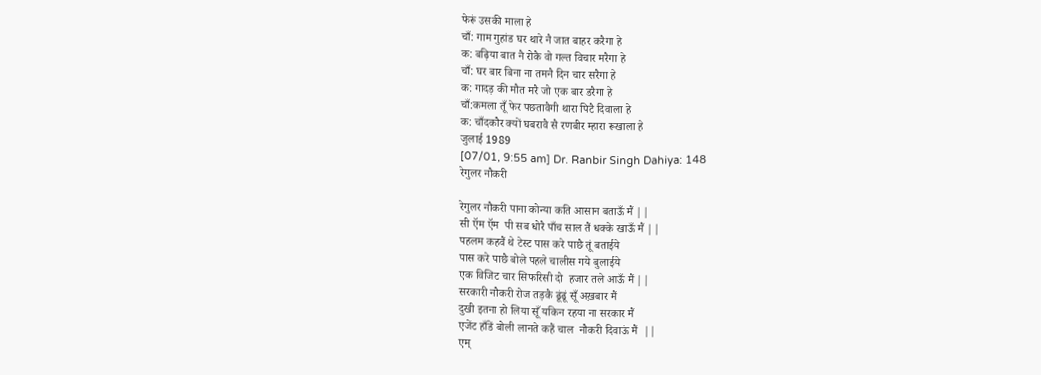फेरूं उसकी माला हे
चाँ: गाम गुहांड घर थारे नै जात बाहर करैगा हे
क: बढ़िया बात नै रोकै वो गल्त विचार मरैगा हे
चाँ: घर बार बिना ना तमनै दिन चार सरैगा हे
क: गादड़ की मौत मरै जो एक बार डरैगा हे
चाँ:कमला तूँ फेर पछतावैगी थारा पिटै दिवाला हे
क: चाँदकौर क्यों घबरावै सै रणबीर म्हारा रूखाला हे
जुलाई 1989
[07/01, 9:55 am] Dr. Ranbir Singh Dahiya: 148
रेगुलर नौकरी

रेगुलर नौकरी पाना कोन्या कति आसान बताऊँ मैं ||
सी ऍम ऍम  पी सब धोरै पाँच साल तैं धक्के खाऊँ मैं ||
पहलम कहवैं थे टेस्ट पास करे पाछै तूं बताईये
पास करे पाछै बोले पहले चालीस गये बुलाईये
एक विजिट चार सिफरिसी दो  हजार तले आऊँ मैं ||
सरकारी नौकरी रोज तड़कै ढूंढूं सूँ अख़बार मैं
दुखी इतना हो लिया सूँ यकिन रहया ना सरकार मैं
एजेंट हाँडें बोली लानते कहैं चाल  नौकरी दिवाऊं मैं  ||
एम्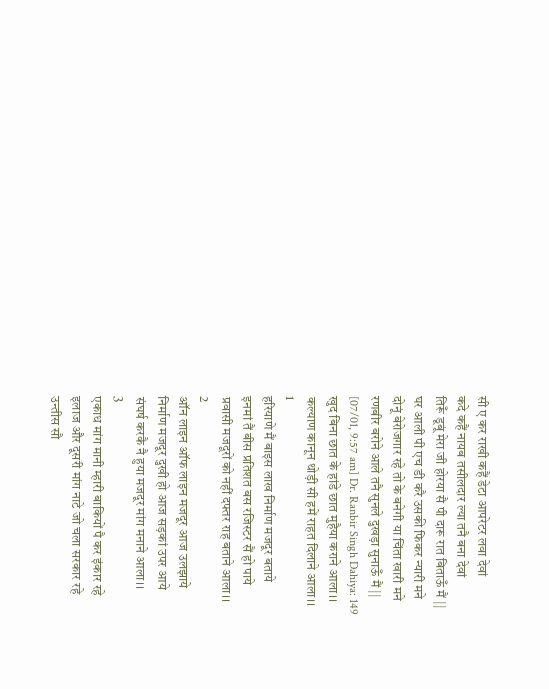सी ए कर राखी कहैं डेटा आपरेटर लवा देवां
कदे कहैं नायब तसीलदार ल्या तनै बना देवां
तिरूँ डूबूं मेरा जी होरया सै पी दारू रात बिताऊँ मैं ||
घर आली पी एच डी करै उसकी फिकर न्यारी मने
दोनूं बेरोजगार रहे तो के बनेगी या चिंता खारी मने
रणबीर बरोने आले तनै सुनले दुखड़ा सुनाऊँ मैं ||
[07/01, 9:57 am] Dr. Ranbir Singh Dahiya: 149
खुद बिना छात के हांडे छात मुहैया कराने आला।।
कल्याण कानून थोड़ी सी हमें राहत दिलाने आला।।
1
हरियाणे मैं बाइस लाख निर्माण मजदूर बताये
इनमां तैं बीस प्रतिशत बस रजिस्टर सैं हो पाये
प्रवासी मजदूरों को नहीं दफ्तर राह बताने आला।।
2
ऑन लाइन ऑफ लाइन मजदूर आज उलझाये
निर्माण मजदूर दुखी हो आज सड़कां उपर आये
संघर्ष करकै नै हुया मजदूर मांग मनाने आला।।
3
एकाध मांग मानी म्हारी बाकियों पै कर इंकार रहे
इलाज और दूसरी मांग नाटे जो चला सरकार रहे
उन्तीस सौ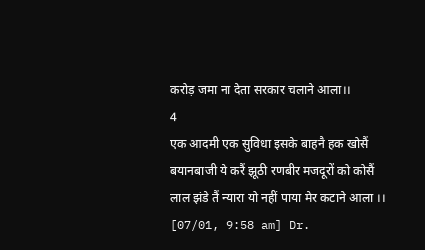करोड़ जमा ना देता सरकार चलाने आला।।
4
एक आदमी एक सुविधा इसके बाहनै हक खोसैं
बयानबाजी ये करैं झूठी रणबीर मजदूरों को कोसैं
लाल झंडे तैं न्यारा यो नहीं पाया मेर कटाने आला ।।
[07/01, 9:58 am] Dr.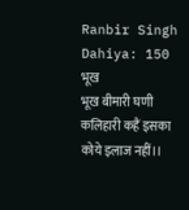Ranbir Singh Dahiya: 150
भूख
भूख बीमारी घणी कलिहारी कहैं इसका कोये इलाज नहीं।।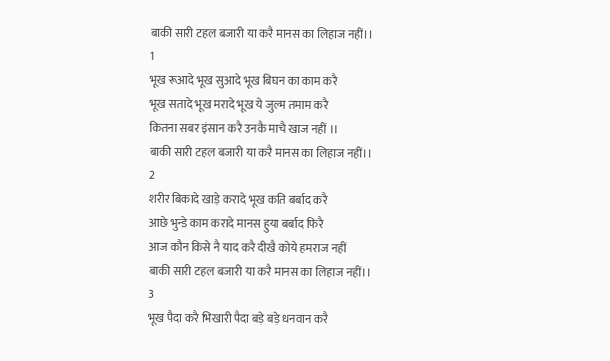बाकी सारी टहल बजारी या करै मानस का लिहाज नहीं।।
1
भूख रूआदे भूख सुआदे भूख बिघन का काम करै
भूख सतादे भूख मरादे भूख ये जुल्म तमाम करै
कितना सबर इंसान करै उनकै माचै खाज नहीं ।।
बाकी सारी टहल बजारी या करै मानस का लिहाज नहीं।।
2
शरीर बिकादे खाड़े करादे भूख कति बर्बाद करै
आछे भुन्डे काम करादे मानस हुया बर्बाद फिरै
आज कौन किसे नै याद करै दीखै कोये हमराज नहीं
बाकी सारी टहल बजारी या करै मानस का लिहाज नहीं।।
3
भूख पैदा करै भिखारी पैदा बड़े बड़े धनवान करै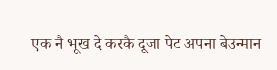एक नै भूख दे करकै दूजा पेट अपना बेउन्मान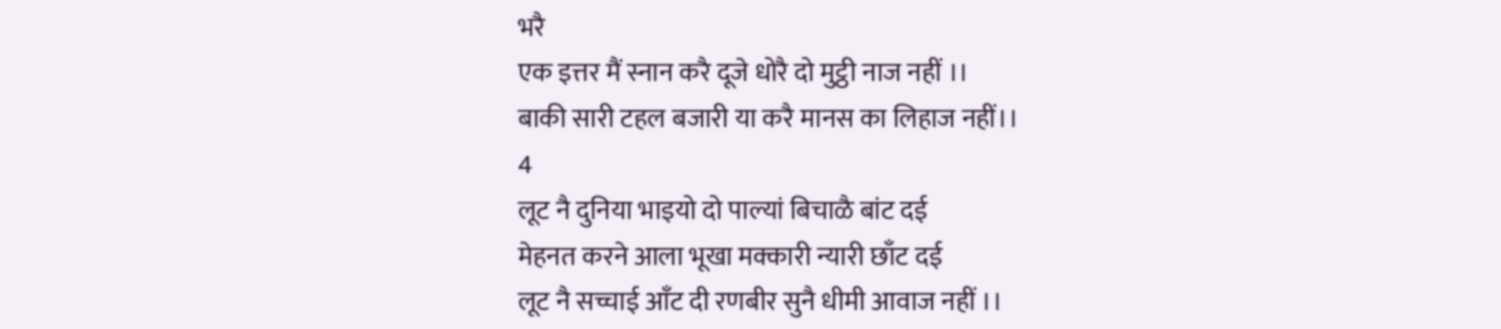भरै
एक इत्तर मैं स्नान करै दूजे धोरै दो मुट्ठी नाज नहीं ।।
बाकी सारी टहल बजारी या करै मानस का लिहाज नहीं।।
4
लूट नै दुनिया भाइयो दो पाल्यां बिचाळै बांट दई
मेहनत करने आला भूखा मक्कारी न्यारी छाँट दई
लूट नै सच्चाई आँट दी रणबीर सुनै धीमी आवाज नहीं ।।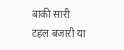बाकी सारी टहल बजारी या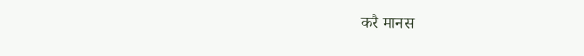करै मानस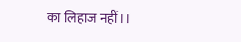का लिहाज नहीं।।